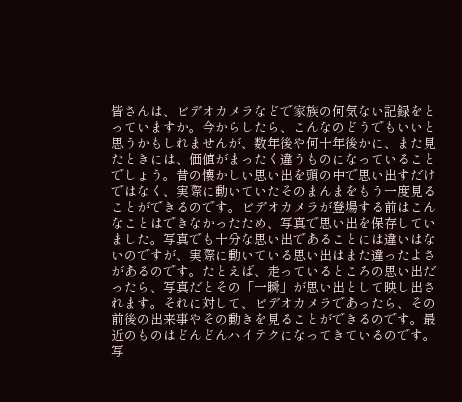皆さんは、ビデオカメラなどで家族の何気ない記録をとっていますか。今からしたら、こんなのどうでもいいと思うかもしれませんが、数年後や何十年後かに、また見たときには、価値がまったく違うものになっていることでしょう。昔の懐かしい思い出を頭の中で思い出すだけではなく、実際に動いていたそのまんまをもう一度見ることができるのです。ビデオカメラが登場する前はこんなことはできなかったため、写真で思い出を保存していました。写真でも十分な思い出であることには違いはないのですが、実際に動いている思い出はまた違ったよさがあるのです。たとえば、走っているところの思い出だったら、写真だとその「一瞬」が思い出として映し出されます。それに対して、ビデオカメラであったら、その前後の出来事やその動きを見ることができるのです。最近のものはどんどんハイテクになってきているのです。写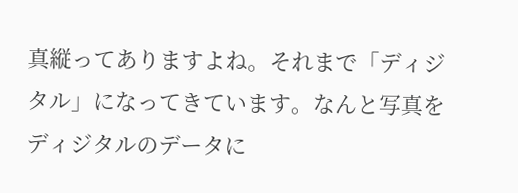真縦ってありますよね。それまで「ディジタル」になってきています。なんと写真をディジタルのデータに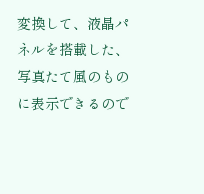変換して、液晶パネルを搭載した、写真たて風のものに表示できるので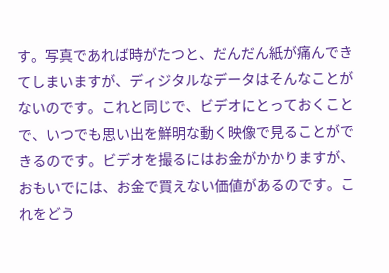す。写真であれば時がたつと、だんだん紙が痛んできてしまいますが、ディジタルなデータはそんなことがないのです。これと同じで、ビデオにとっておくことで、いつでも思い出を鮮明な動く映像で見ることができるのです。ビデオを撮るにはお金がかかりますが、おもいでには、お金で買えない価値があるのです。これをどう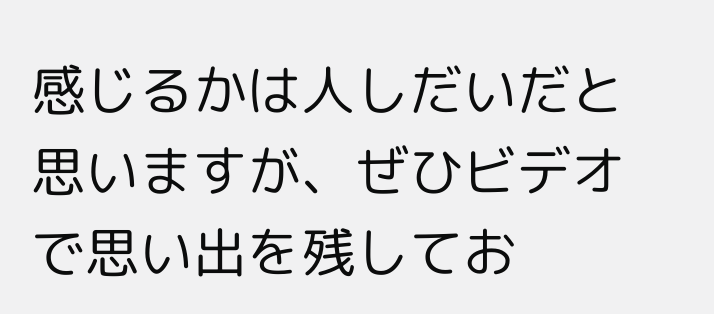感じるかは人しだいだと思いますが、ぜひビデオで思い出を残してお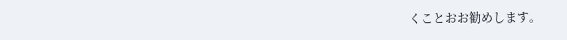くことおお勧めします。